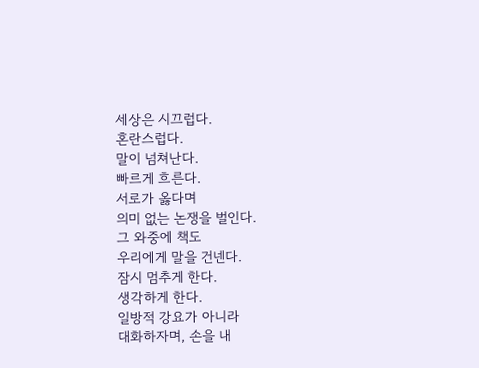세상은 시끄럽다.
혼란스럽다.
말이 넘쳐난다.
빠르게 흐른다.
서로가 옳다며
의미 없는 논쟁을 벌인다.
그 와중에 책도
우리에게 말을 건넨다.
잠시 멈추게 한다.
생각하게 한다.
일방적 강요가 아니라
대화하자며, 손을 내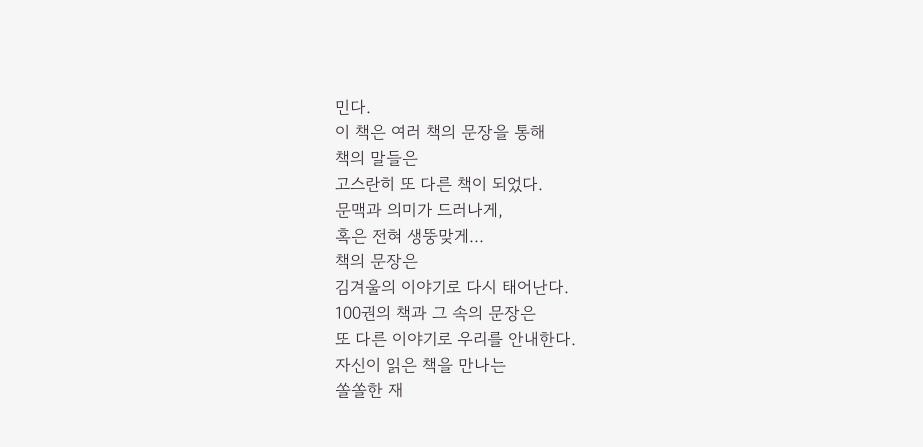민다.
이 책은 여러 책의 문장을 통해
책의 말들은
고스란히 또 다른 책이 되었다.
문맥과 의미가 드러나게,
혹은 전혀 생뚱맞게...
책의 문장은
김겨울의 이야기로 다시 태어난다.
100권의 책과 그 속의 문장은
또 다른 이야기로 우리를 안내한다.
자신이 읽은 책을 만나는
쏠쏠한 재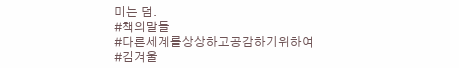미는 덤.
#책의말들
#다른세계를상상하고공감하기위하여
#김겨울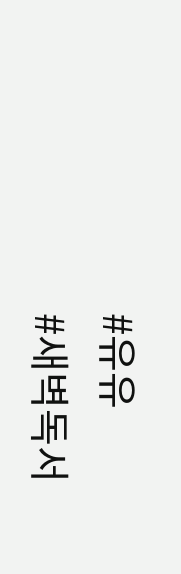#유유
#새벽독서